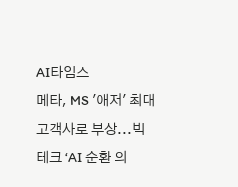AI타임스
메타, MS '애저' 최대 고객사로 부상...빅테크 ‘AI 순환 의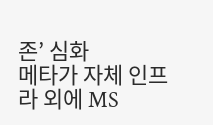존’ 심화
메타가 자체 인프라 외에 MS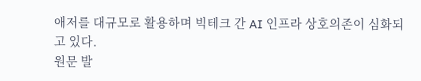애저를 대규모로 활용하며 빅테크 간 AI 인프라 상호의존이 심화되고 있다.
원문 발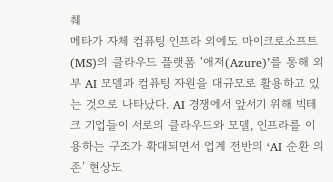췌
메타가 자체 컴퓨팅 인프라 외에도 마이크로소프트(MS)의 클라우드 플랫폼 ‘애저(Azure)’를 통해 외부 AI 모델과 컴퓨팅 자원을 대규모로 활용하고 있는 것으로 나타났다. AI 경쟁에서 앞서기 위해 빅테크 기업들이 서로의 클라우드와 모델, 인프라를 이용하는 구조가 확대되면서 업계 전반의 ‘AI 순환 의존’ 현상도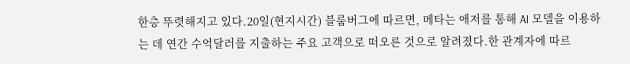한층 뚜렷해지고 있다.20일(현지시간) 블룸버그에 따르면, 메타는 애저를 통해 AI 모델을 이용하는 데 연간 수억달러를 지출하는 주요 고객으로 떠오른 것으로 알려졌다.한 관계자에 따르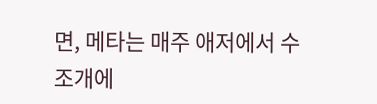면, 메타는 매주 애저에서 수조개에